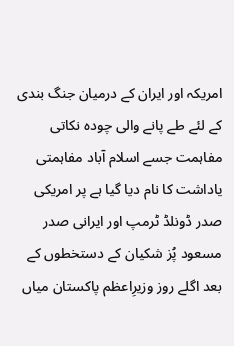امریکہ اور ایران کے درمیان جنگ بندی کے لئے طے پانے والی چودہ نکاتی مفاہمت جسے اسلام آباد مفاہمتی یاداشت کا نام دیا گیا ہے پر امریکی صدر ڈونلڈ ٹرمپ اور ایرانی صدر مسعود پُز شکیان کے دستخطوں کے بعد اگلے روز وزیرِاعظم پاکستان میاں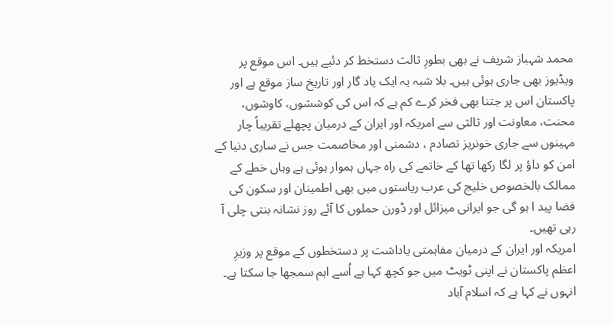محمد شہباز شریف نے بھی بطورِ ثالث دستخط کر دئیے ہیں۔ اس موقع پر ویڈیوز بھی جاری ہوئی ہیں۔ بلا شبہ یہ ایک یاد گار اور تاریخ ساز موقع ہے اور پاکستان اس پر جتنا بھی فخر کرے کم ہے کہ اس کی کوششوں، کاوشوں، محنت، معاونت اور ثالثی سے امریکہ اور ایران کے درمیان پچھلے تقریباً چار مہینوں سے جاری خونریز تصادم ، دشمنی اور مخاصمت جس نے ساری دنیا کے امن کو داؤ پر لگا رکھا تھا کے خاتمے کی راہ جہاں ہموار ہوئی ہے وہاں خطے کے ممالک بالخصوص خلیج کی عرب ریاستوں میں بھی اطمینان اور سکون کی فضا پید ا ہو گی جو ایرانی میزائل اور ڈورن حملوں کا آئے روز نشانہ بنتی چلی آ رہی تھیں۔
امریکہ اور ایران کے درمیان مفاہمتی یاداشت پر دستخطوں کے موقع پر وزیرِ اعظم پاکستان نے اپنی ٹویٹ میں جو کچھ کہا ہے اُسے اہم سمجھا جا سکتا ہے۔ انہوں نے کہا ہے کہ اسلام آباد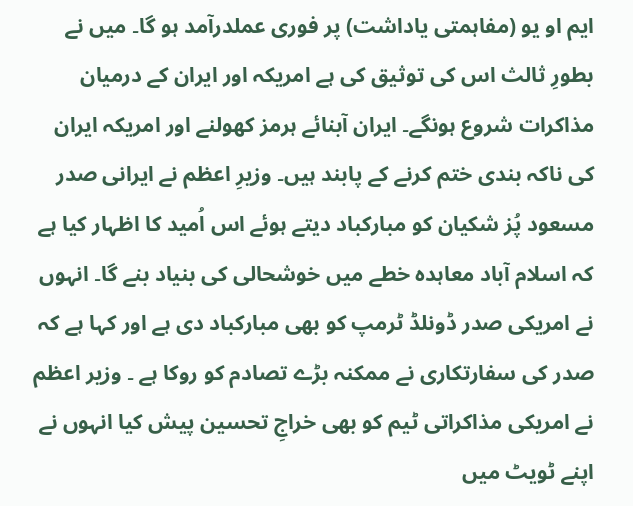ایم او یو (مفاہمتی یاداشت) پر فوری عملدرآمد ہو گا۔ میں نے بطورِ ثالث اس کی توثیق کی ہے امریکہ اور ایران کے درمیان مذاکرات شروع ہونگے۔ ایران آبنائے ہرمز کھولنے اور امریکہ ایران کی ناکہ بندی ختم کرنے کے پابند ہیں۔ وزیرِ اعظم نے ایرانی صدر مسعود پُز شکیان کو مبارکباد دیتے ہوئے اس اُمید کا اظہار کیا ہے کہ اسلام آباد معاہدہ خطے میں خوشحالی کی بنیاد بنے گا۔ انہوں نے امریکی صدر ڈونلڈ ٹرمپ کو بھی مبارکباد دی ہے اور کہا ہے کہ صدر کی سفارتکاری نے ممکنہ بڑے تصادم کو روکا ہے ۔ وزیر اعظم نے امریکی مذاکراتی ٹیم کو بھی خراجِ تحسین پیش کیا انہوں نے اپنے ٹویٹ میں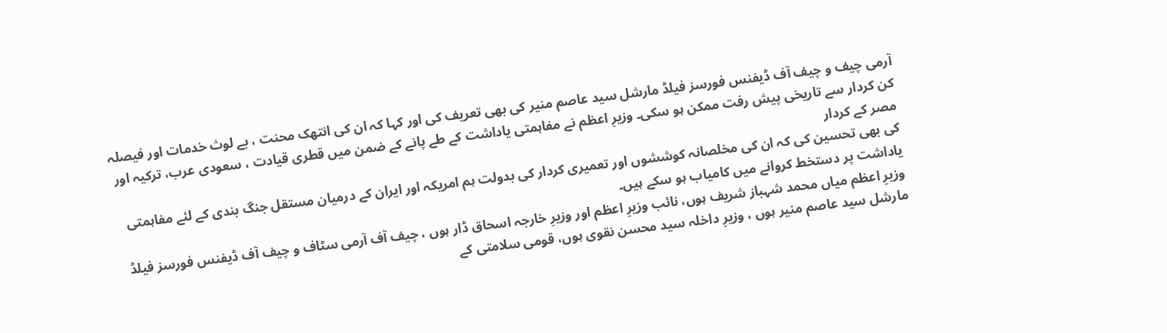آرمی چیف و چیف آف ڈیفنس فورسز فیلڈ مارشل سید عاصم منیر کی بھی تعریف کی اور کہا کہ ان کی انتھک محنت ، بے لوث خدمات اور فیصلہ کن کردار سے تاریخی پیش رفت ممکن ہو سکی۔ وزیرِ اعظم نے مفاہمتی یاداشت کے طے پانے کے ضمن میں قطری قیادت ، سعودی عرب، ترکیہ اور مصر کے کردار
کی بھی تحسین کی کہ ان کی مخلصانہ کوششوں اور تعمیری کردار کی بدولت ہم امریکہ اور ایران کے درمیان مستقل جنگ بندی کے لئے مفاہمتی یاداشت پر دستخط کروانے میں کامیاب ہو سکے ہیں۔
وزیرِ اعظم میاں محمد شہباز شریف ہوں، نائب وزیرِ اعظم اور وزیرِ خارجہ اسحاق ڈار ہوں ، چیف آف آرمی سٹاف و چیف آف ڈیفنس فورسز فیلڈ مارشل سید عاصم منیر ہوں ، وزیرِ داخلہ سید محسن نقوی ہوں، قومی سلامتی کے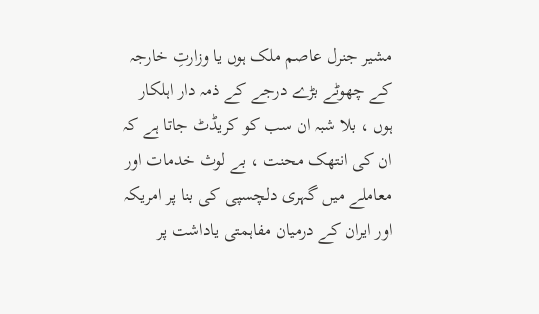مشیر جنرل عاصم ملک ہوں یا وزارتِ خارجہ کے چھوٹے بڑے درجے کے ذمہ دار اہلکار ہوں ، بلا شبہ ان سب کو کریڈٹ جاتا ہے کہ ان کی انتھک محنت ، بے لوث خدمات اور معاملے میں گہری دلچسپی کی بنا پر امریکہ اور ایران کے درمیان مفاہمتی یاداشت پر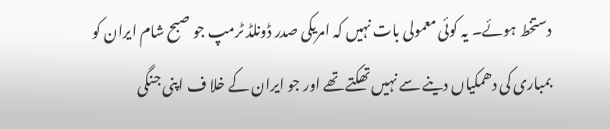دستخط ہوئے۔ یہ کوئی معمولی بات نہیں کہ امریکی صدر ڈونلڈ ٹرمپ جو صبح شام ایران کو بمباری کی دھمکیاں دینے سے نہیں تھکتے تھے اور جو ایران کے خلا ف اپنی جنگی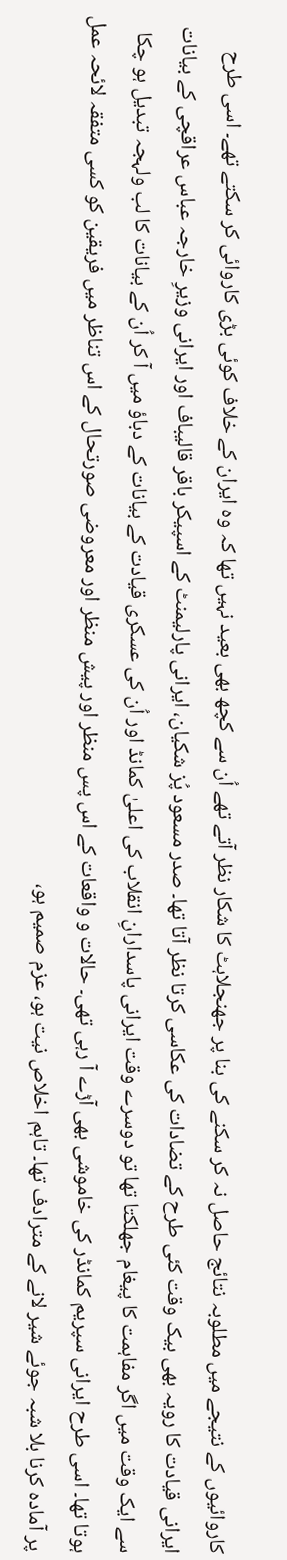کاروائیوں کے نتیجے میں مطلوبہ نتائج حاصل نہ کر سکنے کی بنا پر جھنجلاہٹ کا شکار نظر آتے تھے اُن سے کچھ بھی بعید نہیں تھا کہ وہ ایران کے خلاف کوئی بڑی کاروائی کر سکتے تھے۔ اسی طرح ایرانی قیادت کا رویہ بھی بیک وقت کئی طرح کے تضادات کی عکاسی کرتا نظر آتا تھا۔ صدر مسعود پُز شکیان، ایرانی پارلیمنٹ کے اسپیکر باقر قالیباف اور ایرانی وزیرِ خارجہ عباس عراقچی کے بیانات سے ایک وقت میں اگر مفاہمت کا پیغام جھلکتا تھا تو دوسرے وقت ایرانی پاسدارانِ انقلاب کی اعلیٰ کمانڈ اور اُن کی عسکری قیادت کے بیانات کے دباؤ میں آ کر اُن کے بیانات کا لب ولہجہ تبدیل ہو چکا ہوتا تھا۔ اسی طرح ایرانی سپریم کمانڈر کی خاموشی بھی آڑے آ رہی تھی۔ حالات و واقعات کے اس پس منظر اور پیش منظر اور معروضی صورتحال کے اس تناظر میں فریقین کو کسی متفقہ لائحہ عمل پر آمادہ کرنا بلا شبہ جوئے شیر لانے کے مترادف تھا۔ تاہم اخلاص نیت ہو، عزم صمیم ہو،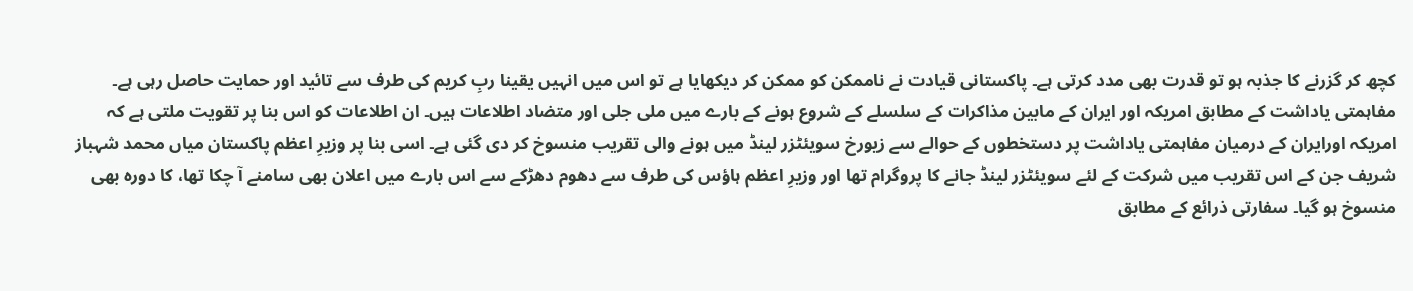کچھ کر گزرنے کا جذبہ ہو تو قدرت بھی مدد کرتی ہے۔ پاکستانی قیادت نے ناممکن کو ممکن کر دیکھایا ہے تو اس میں انہیں یقینا ربِ کریم کی طرف سے تائید اور حمایت حاصل رہی ہے۔
مفاہمتی یاداشت کے مطابق امریکہ اور ایران کے مابین مذاکرات کے سلسلے کے شروع ہونے کے بارے میں ملی جلی اور متضاد اطلاعات ہیں۔ ان اطلاعات کو اس بنا پر تقویت ملتی ہے کہ امریکہ اورایران کے درمیان مفاہمتی یاداشت پر دستخطوں کے حوالے سے زیورخ سویئٹزر لینڈ میں ہونے والی تقریب منسوخ کر دی گئی ہے۔ اسی بنا پر وزیرِ اعظم پاکستان میاں محمد شہباز شریف جن کے اس تقریب میں شرکت کے لئے سویئٹزر لینڈ جانے کا پروگرام تھا اور وزیرِ اعظم ہاؤس کی طرف سے دھوم دھڑکے سے اس بارے میں اعلان بھی سامنے آ چکا تھا، کا دورہ بھی منسوخ ہو گیا۔ سفارتی ذرائع کے مطابق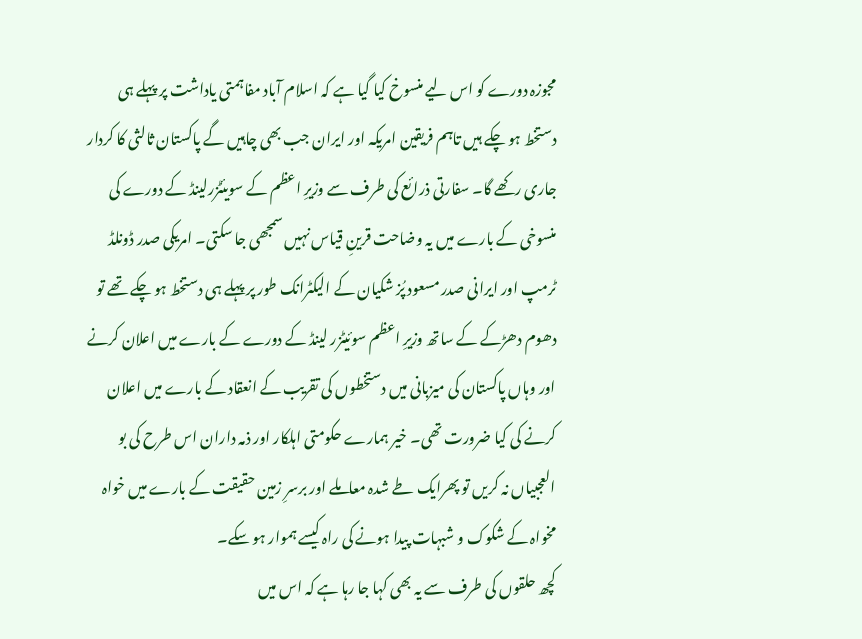مجوزہ دورے کو اس لیے منسوخ کیا گیا ہے کہ اسلام آباد مفاہمتی یاداشت پر پہلے ہی دستخط ہو چکے ہیں تاہم فریقین امریکہ اور ایران جب بھی چاہیں گے پاکستان ثالثی کا کردار جاری رکھے گا۔ سفارتی ذرائع کی طرف سے وزیرِ اعظم کے سویئٹزرلینڈ کے دورے کی منسوخی کے بارے میں یہ وضاحت قرینِ قیاس نہیں سمجھی جا سکتی۔ امریکی صدر ڈونلڈ ٹرمپ اور ایرانی صدر مسعود پُز شکیان کے الیکٹرانک طور پر پہلے ہی دستخط ہو چکے تھے تو دھوم دھڑکے کے ساتھ وزیرِ اعظم سوئیٹزر لینڈ کے دورے کے بارے میں اعلان کرنے اور وہاں پاکستان کی میزبانی میں دستخطوں کی تقریب کے انعقاد کے بارے میں اعلان کرنے کی کیا ضرورت تھی۔ خیر ہمارے حکومتی اہلکار اور ذمہ داران اس طرح کی بو العجبیاں نہ کریں تو پھرایک طے شدہ معاملے اور برسرِ زمین حقیقت کے بارے میں خواہ مخواہ کے شکوک و شبہات پیدا ہونے کی راہ کیسے ہموار ہو سکے۔
کچھ حلقوں کی طرف سے یہ بھی کہا جا رہا ہے کہ اس میں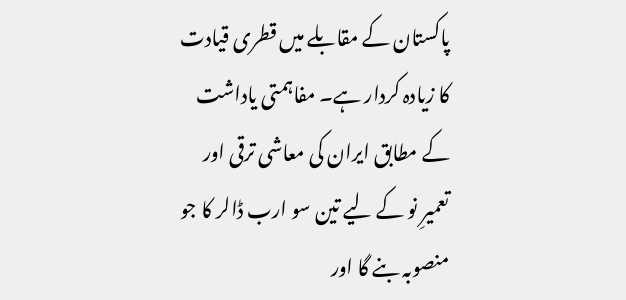پاکستان کے مقابلے میں قطری قیادت کا زیادہ کردار ہے۔ مفاہمتی یاداشت کے مطابق ایران کی معاشی ترقی اور تعمیرِ نو کے لیے تین سو ارب ڈالر کا جو منصوبہ بنے گا اور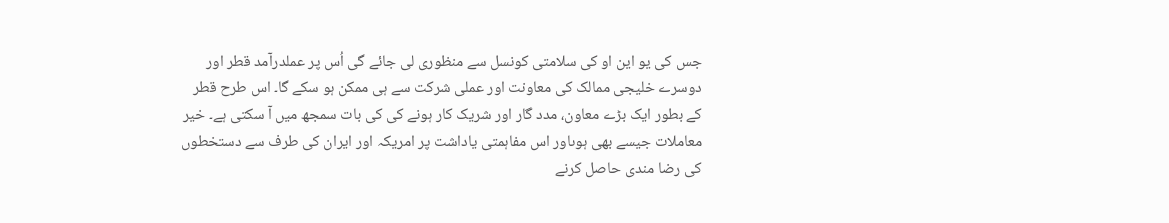جس کی یو این او کی سلامتی کونسل سے منظوری لی جائے گی اُس پر عملدرآمد قطر اور دوسرے خلیجی ممالک کی معاونت اور عملی شرکت سے ہی ممکن ہو سکے گا۔ اس طرح قطر کے بطور ایک بڑے معاون، مدد گار اور شریک کار ہونے کی کی بات سمجھ میں آ سکتی ہے۔ خیر معاملات جیسے بھی ہوںاور اس مفاہمتی یاداشت پر امریکہ اور ایران کی طرف سے دستخطوں کی رضا مندی حاصل کرنے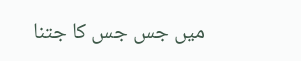میں جس جس کا جتنا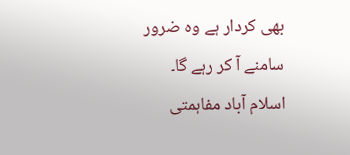بھی کردار ہے وہ ضرور سامنے آ کر رہے گا۔
اسلام آباد مفاہمتی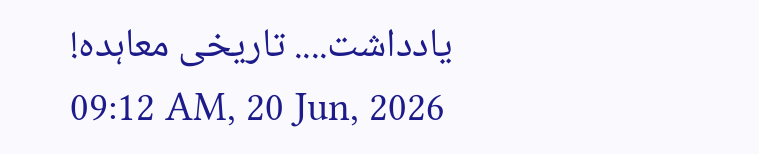یادداشت.... تاریخی معاہدہ!
09:12 AM, 20 Jun, 2026